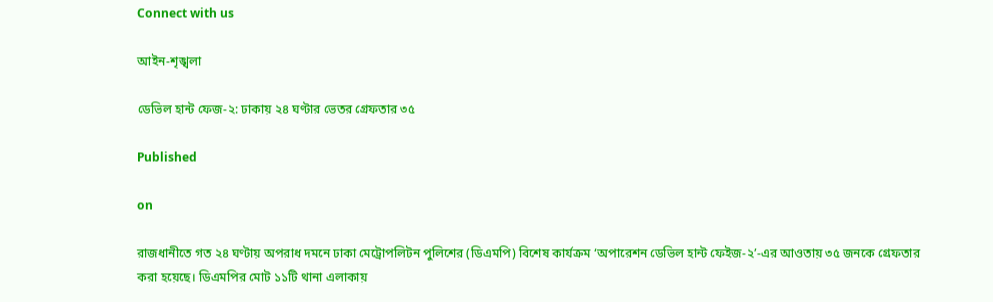Connect with us

আইন-শৃঙ্খলা

ডেভিল হান্ট ফেজ-২: ঢাকায় ২৪ ঘণ্টার ভেতর গ্রেফতার ৩৫

Published

on

রাজধানীতে গত ২৪ ঘণ্টায় অপরাধ দমনে ঢাকা মেট্রোপলিটন পুলিশের (ডিএমপি) বিশেষ কার্যক্রম ‘অপারেশন ডেভিল হান্ট ফেইজ-২’-এর আওতায় ৩৫ জনকে গ্রেফতার করা হয়েছে। ডিএমপির মোট ১১টি থানা এলাকায়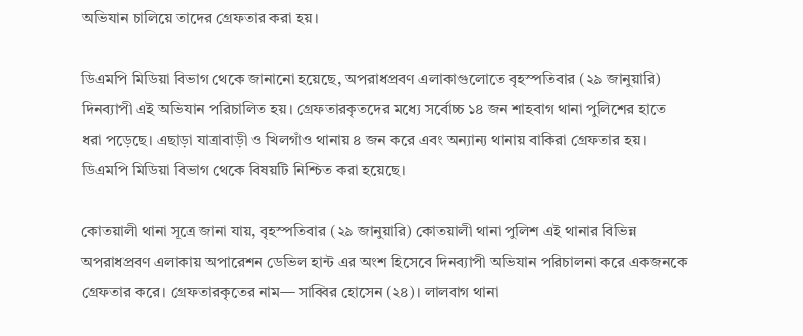অভিযান চালিয়ে তাদের গ্রেফতার করা হয়।

ডিএমপি মিডিয়া বিভাগ থেকে জানানো হয়েছে, অপরাধপ্রবণ এলাকাগুলোতে বৃহস্পতিবার (২৯ জানুয়ারি) দিনব্যাপী এই অভিযান পরিচালিত হয়। গ্রেফতারকৃতদের মধ্যে সর্বোচ্চ ১৪ জন শাহবাগ থানা পুলিশের হাতে ধরা পড়েছে। এছাড়া যাত্রাবাড়ী ও খিলগাঁও থানায় ৪ জন করে এবং অন্যান্য থানায় বাকিরা গ্রেফতার হয়। ডিএমপি মিডিয়া বিভাগ থেকে বিষয়টি নিশ্চিত করা হয়েছে।

কোতয়ালী থানা সূত্রে জানা যায়, বৃহস্পতিবার (২৯ জানুয়ারি) কোতয়ালী থানা পুলিশ এই থানার বিভিন্ন অপরাধপ্রবণ এলাকায় অপারেশন ডেভিল হান্ট এর অংশ হিসেবে দিনব্যাপী অভিযান পরিচালনা করে একজনকে গ্রেফতার করে। গ্রেফতারকৃতের নাম— সাব্বির হোসেন (২৪)। লালবাগ থানা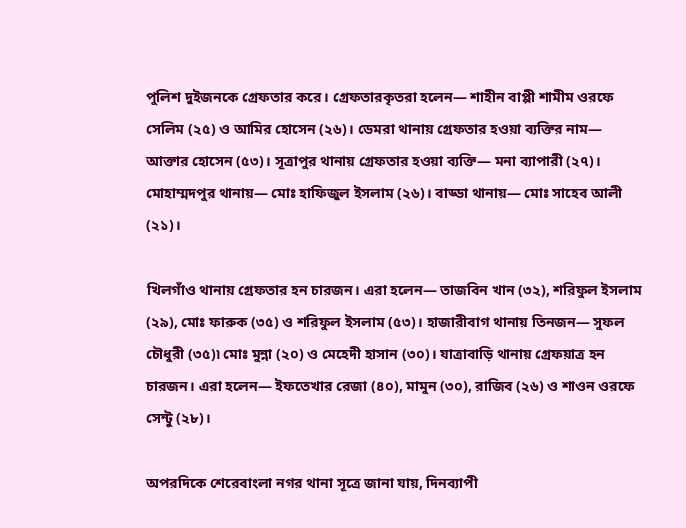পুলিশ দুইজনকে গ্রেফতার করে। গ্রেফতারকৃতরা হলেন— শাহীন বাপ্পী শামীম ওরফে সেলিম (২৫) ও আমির হোসেন (২৬)। ডেমরা থানায় গ্রেফতার হওয়া ব্যক্তির নাম— আক্তার হোসেন (৫৩)। সূত্রাপুর থানায় গ্রেফতার হওয়া ব্যক্তি— মনা ব্যাপারী (২৭)। মোহাম্মদপুর থানায়— মোঃ হাফিজুল ইসলাম (২৬)। বাড্ডা থানায়— মোঃ সাহেব আলী (২১)।

খিলগাঁও থানায় গ্রেফতার হন চারজন। এরা হলেন— তাজবিন খান (৩২), শরিফুল ইসলাম (২৯), মোঃ ফারুক (৩৫) ও শরিফুল ইসলাম (৫৩)। হাজারীবাগ থানায় তিনজন— সুফল চৌধুরী (৩৫)৷ মোঃ মুন্না (২০) ও মেহেদী হাসান (৩০)। যাত্রাবাড়ি থানায় গ্রেফয়াত্র হন চারজন। এরা হলেন— ইফতেখার রেজা (৪০), মামুন (৩০), রাজিব (২৬) ও শাওন ওরফে সেন্টু (২৮)।

অপরদিকে শেরেবাংলা নগর থানা সূত্রে জানা যায়, দিনব্যাপী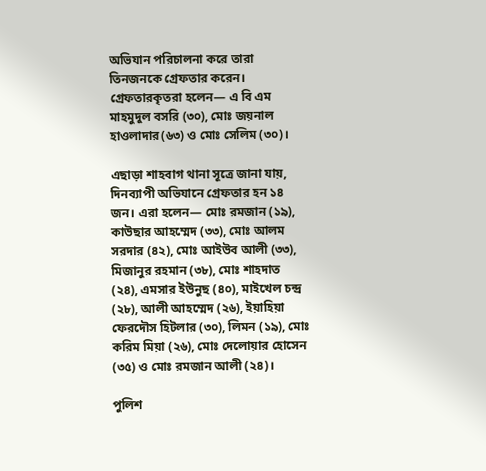অভিযান পরিচালনা করে তারা তিনজনকে গ্রেফতার করেন। গ্রেফতারকৃতরা হলেন— এ বি এম মাহমুদুল বসরি (৩০), মোঃ জয়নাল হাওলাদার(৬৩) ও মোঃ সেলিম (৩০)।

এছাড়া শাহবাগ থানা সূত্রে জানা যায়, দিনব্যাপী অভিযানে গ্রেফতার হন ১৪ জন। এরা হলেন— মোঃ রমজান (১৯), কাউছার আহম্মেদ (৩৩), মোঃ আলম সরদার (৪২), মোঃ আইউব আলী (৩৩), মিজানুর রহমান (৩৮), মোঃ শাহদাত (২৪), এমসার ইউনুছ (৪০), মাইখেল চন্দ্র (২৮), আলী আহম্মেদ (২৬), ইয়াহিয়া ফেরদৌস হিটলার (৩০), লিমন (১৯), মোঃ করিম মিয়া (২৬), মোঃ দেলোয়ার হোসেন (৩৫) ও মোঃ রমজান আলী (২৪)।

পুলিশ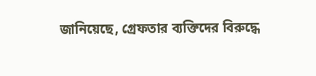জানিয়েছে, গ্রেফতার ব্যক্তিদের বিরুদ্ধে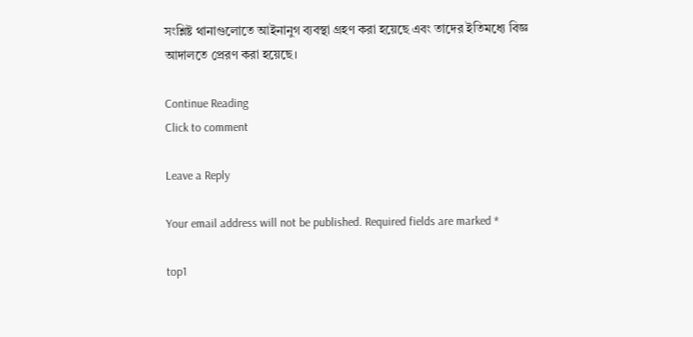সংশ্লিষ্ট থানাগুলোতে আইনানুগ ব্যবস্থা গ্রহণ করা হয়েছে এবং তাদের ইতিমধ্যে বিজ্ঞ আদালতে প্রেরণ করা হয়েছে।

Continue Reading
Click to comment

Leave a Reply

Your email address will not be published. Required fields are marked *

top1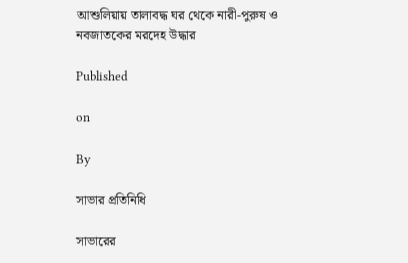আশুলিয়ায় তালাবদ্ধ ঘর থেকে নারী-পুরুষ ও নবজাতকের মরদেহ উদ্ধার

Published

on

By

সাভার প্রতিনিধি

সাভারের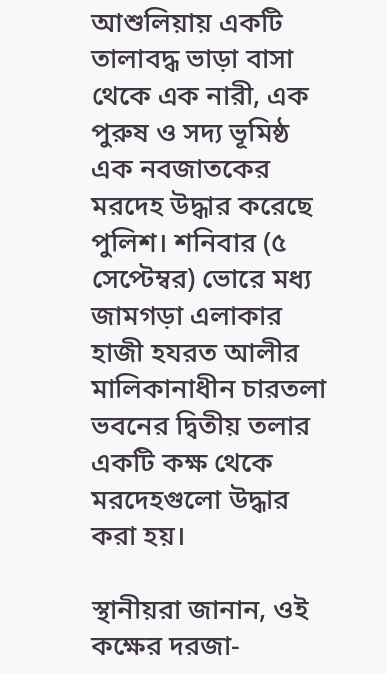আশুলিয়ায় একটি তালাবদ্ধ ভাড়া বাসা থেকে এক নারী, এক পুরুষ ও সদ্য ভূমিষ্ঠ এক নবজাতকের মরদেহ উদ্ধার করেছে পুলিশ। শনিবার (৫ সেপ্টেম্বর) ভোরে মধ্য জামগড়া এলাকার হাজী হযরত আলীর মালিকানাধীন চারতলা ভবনের দ্বিতীয় তলার একটি কক্ষ থেকে মরদেহগুলো উদ্ধার করা হয়।

স্থানীয়রা জানান, ওই কক্ষের দরজা-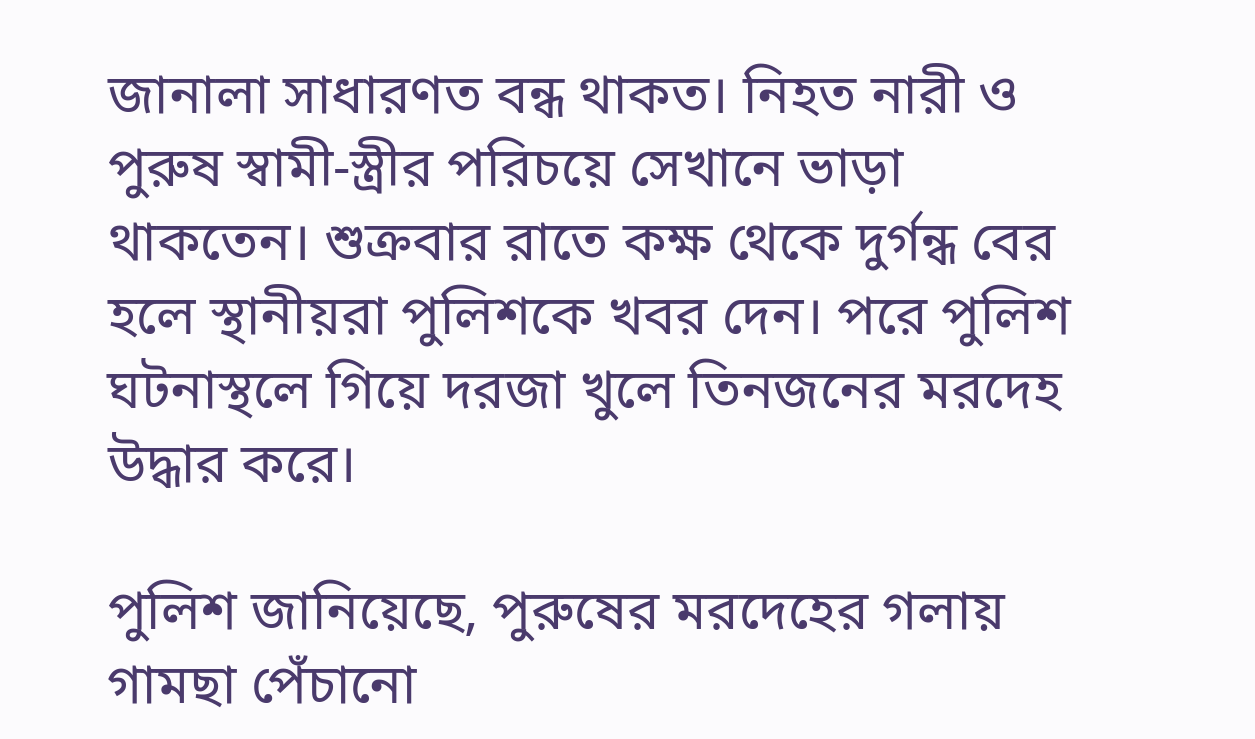জানালা সাধারণত বন্ধ থাকত। নিহত নারী ও পুরুষ স্বামী-স্ত্রীর পরিচয়ে সেখানে ভাড়া থাকতেন। শুক্রবার রাতে কক্ষ থেকে দুর্গন্ধ বের হলে স্থানীয়রা পুলিশকে খবর দেন। পরে পুলিশ ঘটনাস্থলে গিয়ে দরজা খুলে তিনজনের মরদেহ উদ্ধার করে।

পুলিশ জানিয়েছে, পুরুষের মরদেহের গলায় গামছা পেঁচানো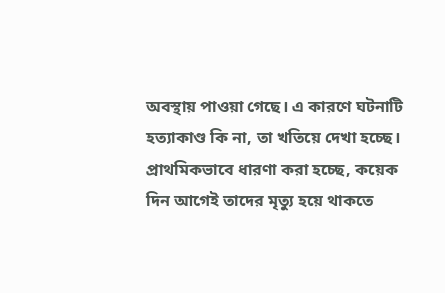অবস্থায় পাওয়া গেছে। এ কারণে ঘটনাটি হত্যাকাণ্ড কি না, তা খতিয়ে দেখা হচ্ছে। প্রাথমিকভাবে ধারণা করা হচ্ছে, কয়েক দিন আগেই তাদের মৃত্যু হয়ে থাকতে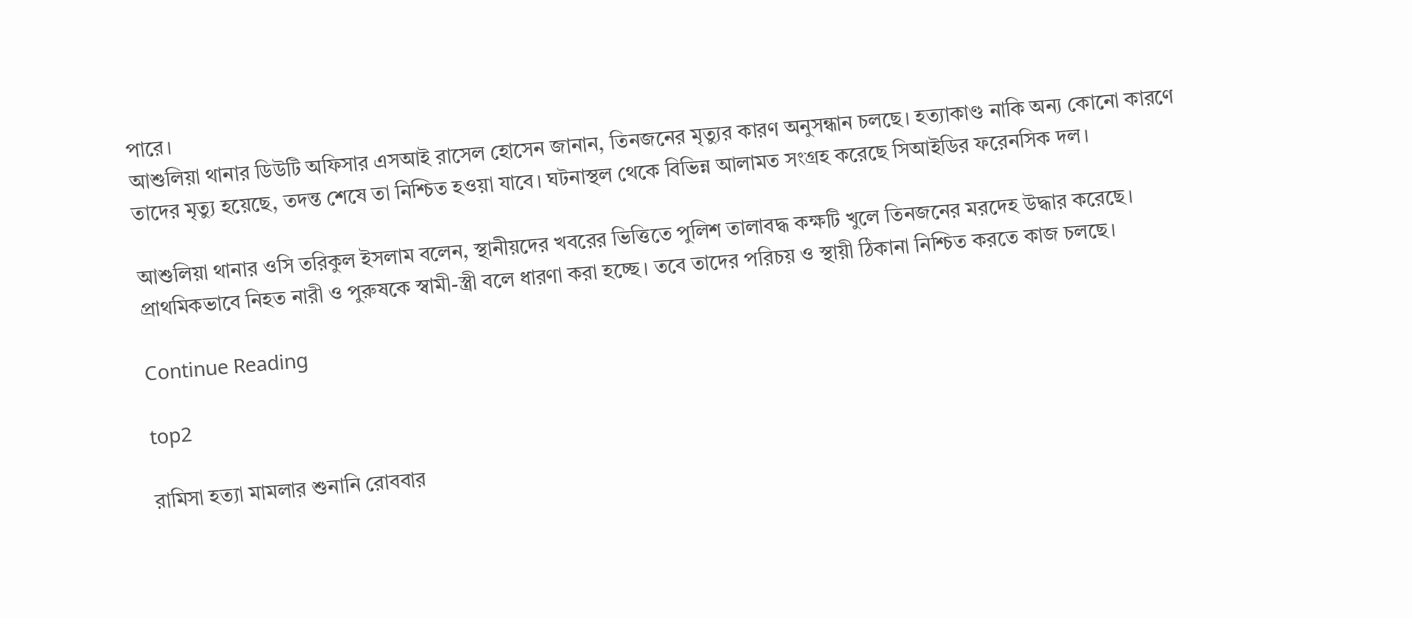পারে।
আশুলিয়া থানার ডিউটি অফিসার এসআই রাসেল হোসেন জানান, তিনজনের মৃত্যুর কারণ অনুসন্ধান চলছে। হত্যাকাণ্ড নাকি অন্য কোনো কারণে তাদের মৃত্যু হয়েছে, তদন্ত শেষে তা নিশ্চিত হওয়া যাবে। ঘটনাস্থল থেকে বিভিন্ন আলামত সংগ্রহ করেছে সিআইডির ফরেনসিক দল।

আশুলিয়া থানার ওসি তরিকুল ইসলাম বলেন, স্থানীয়দের খবরের ভিত্তিতে পুলিশ তালাবদ্ধ কক্ষটি খুলে তিনজনের মরদেহ উদ্ধার করেছে। প্রাথমিকভাবে নিহত নারী ও পুরুষকে স্বামী-স্ত্রী বলে ধারণা করা হচ্ছে। তবে তাদের পরিচয় ও স্থায়ী ঠিকানা নিশ্চিত করতে কাজ চলছে।

Continue Reading

top2

রামিসা হত্যা মামলার শুনানি রোববার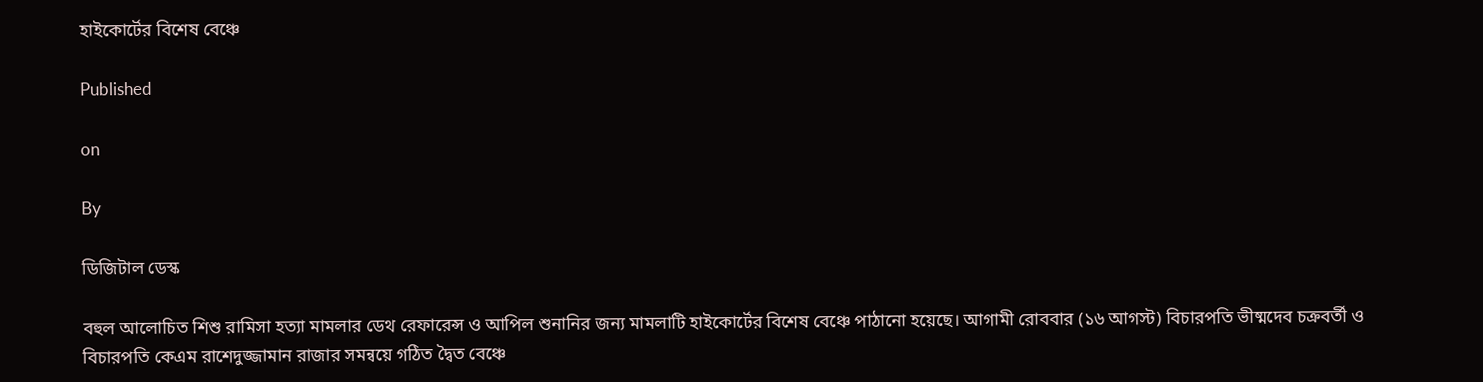হাইকোর্টের বিশেষ বেঞ্চে

Published

on

By

ডিজিটাল ডেস্ক

বহুল আলোচিত শিশু রামিসা হত্যা মামলার ডেথ রেফারেন্স ও আপিল শুনানির জন্য মামলাটি হাইকোর্টের বিশেষ বেঞ্চে পাঠানো হয়েছে। আগামী রোববার (১৬ আগস্ট) বিচারপতি ভীষ্মদেব চক্রবর্তী ও বিচারপতি কেএম রাশেদুজ্জামান রাজার সমন্বয়ে গঠিত দ্বৈত বেঞ্চে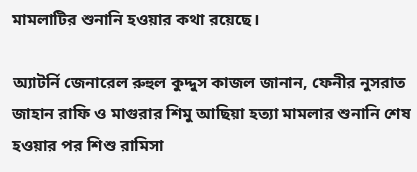মামলাটির শুনানি হওয়ার কথা রয়েছে।

অ্যাটর্নি জেনারেল রুহুল কুদ্দুস কাজল জানান, ফেনীর নুসরাত জাহান রাফি ও মাগুরার শিমু আছিয়া হত্যা মামলার শুনানি শেষ হওয়ার পর শিশু রামিসা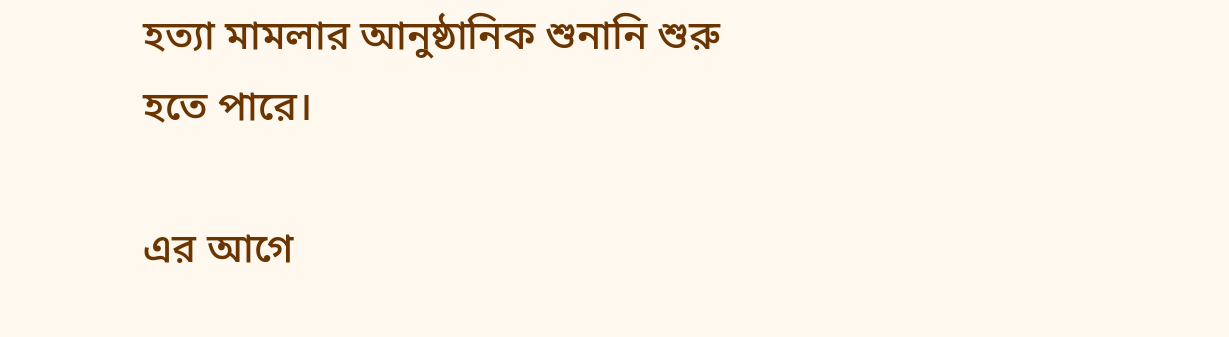হত্যা মামলার আনুষ্ঠানিক শুনানি শুরু হতে পারে।

এর আগে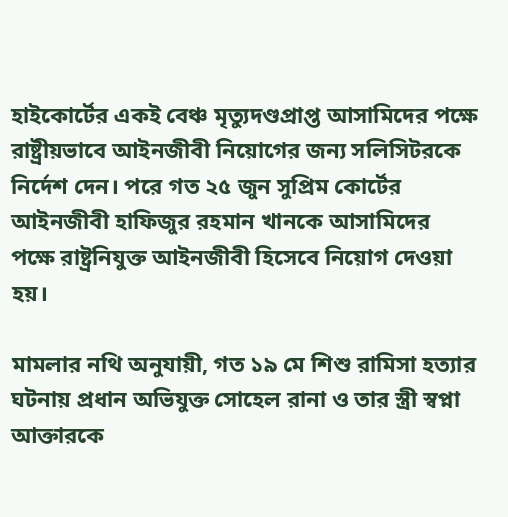হাইকোর্টের একই বেঞ্চ মৃত্যুদণ্ডপ্রাপ্ত আসামিদের পক্ষে রাষ্ট্রীয়ভাবে আইনজীবী নিয়োগের জন্য সলিসিটরকে নির্দেশ দেন। পরে গত ২৫ জুন সুপ্রিম কোর্টের আইনজীবী হাফিজুর রহমান খানকে আসামিদের পক্ষে রাষ্ট্রনিযুক্ত আইনজীবী হিসেবে নিয়োগ দেওয়া হয়।

মামলার নথি অনুযায়ী, গত ১৯ মে শিশু রামিসা হত্যার ঘটনায় প্রধান অভিযুক্ত সোহেল রানা ও তার স্ত্রী স্বপ্না আক্তারকে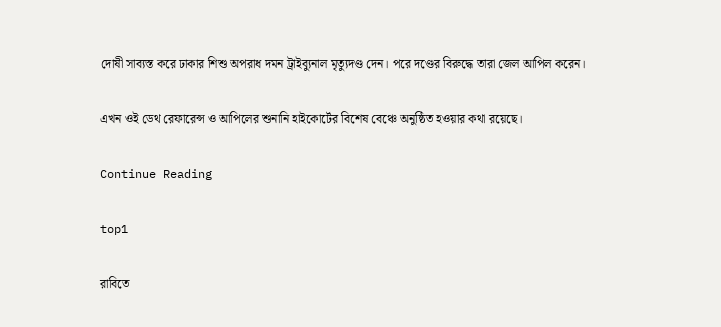দোষী সাব্যস্ত করে ঢাকার শিশু অপরাধ দমন ট্রাইব্যুনাল মৃত্যুদণ্ড দেন। পরে দণ্ডের বিরুদ্ধে তারা জেল আপিল করেন।

এখন ওই ডেথ রেফারেন্স ও আপিলের শুনানি হাইকোর্টের বিশেষ বেঞ্চে অনুষ্ঠিত হওয়ার কথা রয়েছে।

Continue Reading

top1

রাবিতে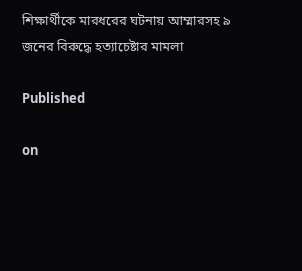শিক্ষার্থীকে মারধরের ঘটনায় আম্মারসহ ৯ জনের বিরুদ্ধে হত্যাচেষ্টার মামলা

Published

on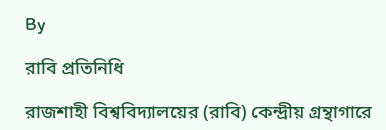By

রাবি প্রতিনিধি

রাজশাহী বিশ্ববিদ্যালয়ের (রাবি) কেন্দ্রীয় গ্রন্থাগারে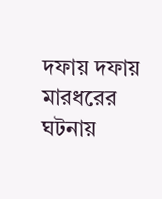দফায় দফায় মারধরের ঘটনায়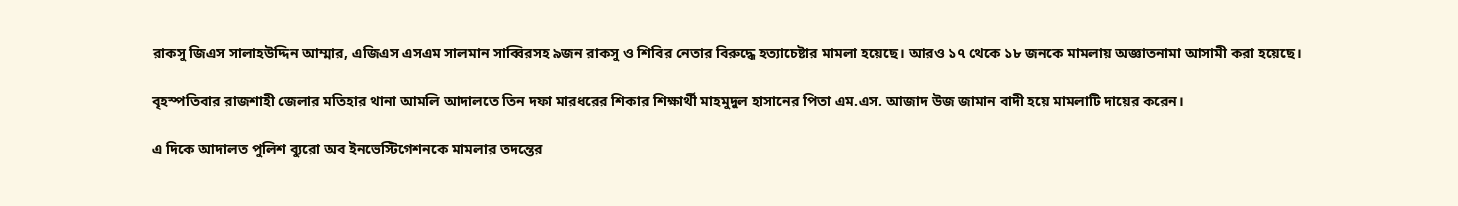রাকসু জিএস সালাহউদ্দিন আম্মার, এজিএস এসএম সালমান সাব্বিরসহ ৯জন রাকসু ও শিবির নেতার বিরুদ্ধে হত্যাচেষ্টার মামলা হয়েছে। আরও ১৭ থেকে ১৮ জনকে মামলায় অজ্ঞাতনামা আসামী করা হয়েছে।

বৃহস্পতিবার রাজশাহী জেলার মতিহার থানা আমলি আদালতে তিন দফা মারধরের শিকার শিক্ষার্থী মাহমুদুল হাসানের পিতা এম.এস. আজাদ উজ জামান বাদী হয়ে মামলাটি দায়ের করেন।

এ দিকে আদালত পুলিশ ব্যুরো অব ইনভেস্টিগেশনকে মামলার তদন্তের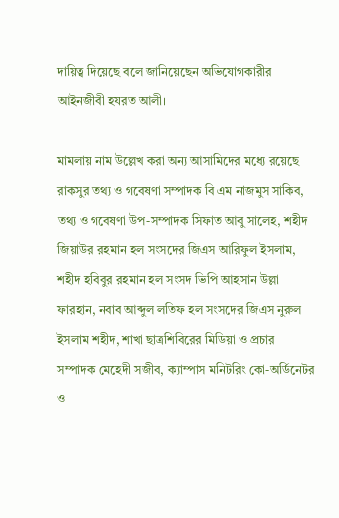দায়িত্ব দিয়েছে বলে জানিয়েছেন অভিযোগকারীর আইনজীবী হযরত আলী।

মামলায় নাম উল্লেখ করা অন্য আসামিদের মধ্যে রয়েছে রাকসুর তথ্য ও গবেষণা সম্পাদক বি এম নাজমুস সাকিব, তথ্য ও গবেষণা উপ-সম্পাদক সিফাত আবু সালেহ, শহীদ জিয়াউর রহমান হল সংসদের জিএস আরিফুল ইসলাম, শহীদ হবিবুর রহমান হল সংসদ ভিপি আহসান উল্লা ফারহান, নবাব আব্দুল লতিফ হল সংসদের জিএস নুরুল ইসলাম শহীদ, শাখা ছাত্রশিবিরের মিডিয়া ও প্রচার সম্পাদক মেহেদী সজীব, ক্যাম্পাস মনিটরিং কো-অর্ডিনেটর ও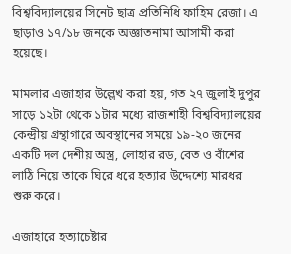বিশ্ববিদ্যালয়ের সিনেট ছাত্র প্রতিনিধি ফাহিম রেজা। এ ছাড়াও ১৭/১৮ জনকে অজ্ঞাতনামা আসামী করা হয়েছে।

মামলার এজাহার উল্লেখ করা হয়, গত ২৭ জুলাই দুপুর সাড়ে ১২টা থেকে ১টার মধ্যে রাজশাহী বিশ্ববিদ্যালয়ের কেন্দ্রীয় গ্রন্থাগারে অবস্থানের সময়ে ১৯-২০ জনের একটি দল দেশীয় অস্ত্র, লোহার রড, বেত ও বাঁশের লাঠি নিয়ে তাকে ঘিরে ধরে হত্যার উদ্দেশ্যে মারধর শুরু করে।

এজাহারে হত্যাচেষ্টার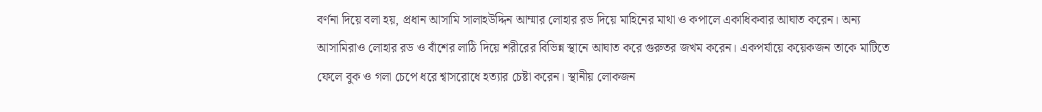বর্ণনা দিয়ে বলা হয়, প্রধান আসামি সালাহউদ্দিন আম্মার লোহার রড দিয়ে মাহিনের মাথা ও কপালে একাধিকবার আঘাত করেন। অন্য আসামিরাও লোহার রড ও বাঁশের লাঠি দিয়ে শরীরের বিভিন্ন স্থানে আঘাত করে গুরুতর জখম করেন। একপর্যায়ে কয়েকজন তাকে মাটিতে ফেলে বুক ও গলা চেপে ধরে শ্বাসরোধে হত্যার চেষ্টা করেন। স্থানীয় লোকজন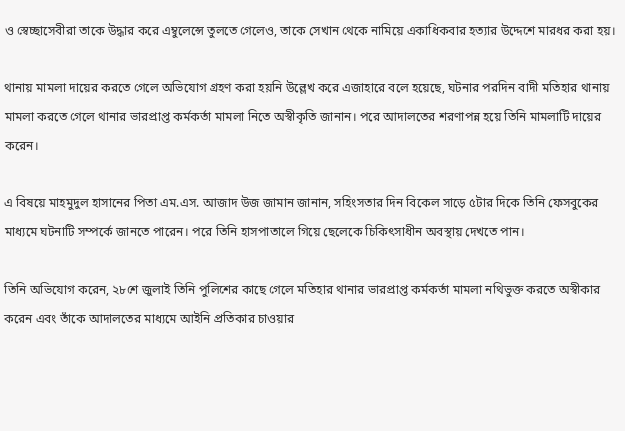ও স্বেচ্ছাসেবীরা তাকে উদ্ধার করে এম্বুলেন্সে তুলতে গেলেও, তাকে সেখান থেকে নামিয়ে একাধিকবার হত্যার উদ্দেশে মারধর করা হয়।

থানায় মামলা দায়ের করতে গেলে অভিযোগ গ্রহণ করা হয়নি উল্লেখ করে এজাহারে বলে হয়েছে, ঘটনার পরদিন বাদী মতিহার থানায় মামলা করতে গেলে থানার ভারপ্রাপ্ত কর্মকর্তা মামলা নিতে অস্বীকৃতি জানান। পরে আদালতের শরণাপন্ন হয়ে তিনি মামলাটি দায়ের করেন।

এ বিষয়ে মাহমুদুল হাসানের পিতা এম.এস. আজাদ উজ জামান জানান, সহিংসতার দিন বিকেল সাড়ে ৫টার দিকে তিনি ফেসবুকের মাধ্যমে ঘটনাটি সম্পর্কে জানতে পারেন। পরে তিনি হাসপাতালে গিয়ে ছেলেকে চিকিৎসাধীন অবস্থায় দেখতে পান।

তিনি অভিযোগ করেন, ২৮শে জুলাই তিনি পুলিশের কাছে গেলে মতিহার থানার ভারপ্রাপ্ত কর্মকর্তা মামলা নথিভুক্ত করতে অস্বীকার করেন এবং তাঁকে আদালতের মাধ্যমে আইনি প্রতিকার চাওয়ার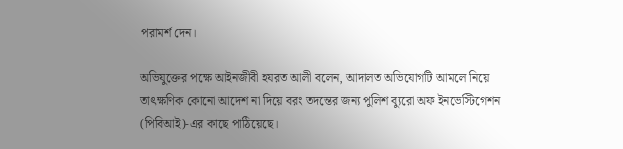পরামর্শ দেন।

অভিযুক্তের পক্ষে আইনজীবী হযরত আলী বলেন, আদালত অভিযোগটি আমলে নিয়ে তাৎক্ষণিক কোনো আদেশ না দিয়ে বরং তদন্তের জন্য পুলিশ ব্যুরো অফ ইনভেস্টিগেশন (পিবিআই)-এর কাছে পাঠিয়েছে।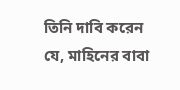তিনি দাবি করেন যে, মাহিনের বাবা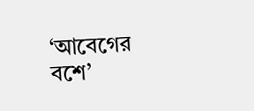‘আবেগের বশে’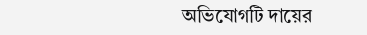অভিযোগটি দায়ের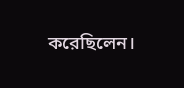করেছিলেন।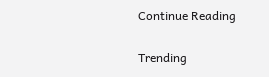Continue Reading

Trending